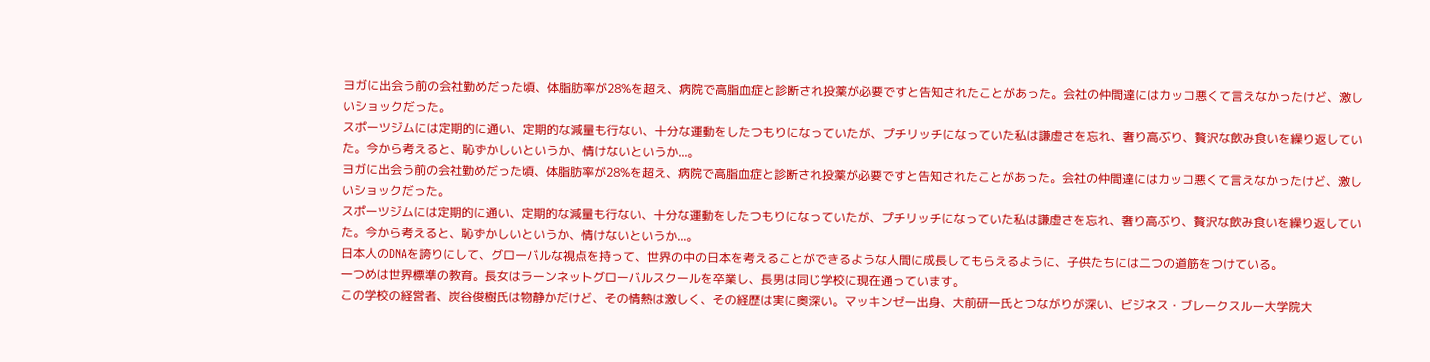ヨガに出会う前の会社勤めだった頃、体脂肪率が28%を超え、病院で高脂血症と診断され投薬が必要ですと告知されたことがあった。会社の仲間達にはカッコ悪くて言えなかったけど、激しいショックだった。
スポーツジムには定期的に通い、定期的な減量も行ない、十分な運動をしたつもりになっていたが、プチリッチになっていた私は謙虚さを忘れ、奢り高ぶり、贅沢な飲み食いを繰り返していた。今から考えると、恥ずかしいというか、情けないというか...。
ヨガに出会う前の会社勤めだった頃、体脂肪率が28%を超え、病院で高脂血症と診断され投薬が必要ですと告知されたことがあった。会社の仲間達にはカッコ悪くて言えなかったけど、激しいショックだった。
スポーツジムには定期的に通い、定期的な減量も行ない、十分な運動をしたつもりになっていたが、プチリッチになっていた私は謙虚さを忘れ、奢り高ぶり、贅沢な飲み食いを繰り返していた。今から考えると、恥ずかしいというか、情けないというか...。
日本人のDNAを誇りにして、グローバルな視点を持って、世界の中の日本を考えることができるような人間に成長してもらえるように、子供たちには二つの道筋をつけている。
一つめは世界標準の教育。長女はラーンネットグローバルスクールを卒業し、長男は同じ学校に現在通っています。
この学校の経営者、炭谷俊樹氏は物静かだけど、その情熱は激しく、その経歴は実に奥深い。マッキンゼー出身、大前研一氏とつながりが深い、ビジネス・ブレークスルー大学院大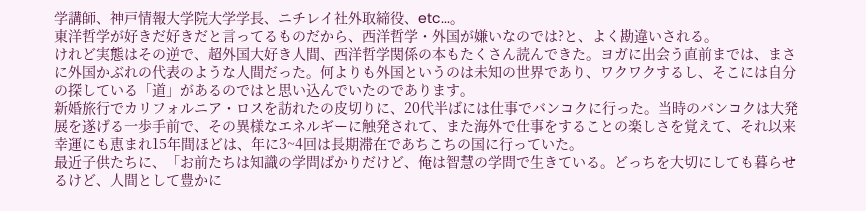学講師、神戸情報大学院大学学長、ニチレイ社外取締役、etc...。
東洋哲学が好きだ好きだと言ってるものだから、西洋哲学・外国が嫌いなのでは?と、よく勘違いされる。
けれど実態はその逆で、超外国大好き人間、西洋哲学関係の本もたくさん読んできた。ヨガに出会う直前までは、まさに外国かぶれの代表のような人間だった。何よりも外国というのは未知の世界であり、ワクワクするし、そこには自分の探している「道」があるのではと思い込んでいたのであります。
新婚旅行でカリフォルニア・ロスを訪れたの皮切りに、20代半ばには仕事でバンコクに行った。当時のバンコクは大発展を遂げる一歩手前で、その異様なエネルギーに触発されて、また海外で仕事をすることの楽しさを覚えて、それ以来幸運にも恵まれ15年間ほどは、年に3~4回は長期滞在であちこちの国に行っていた。
最近子供たちに、「お前たちは知識の学問ばかりだけど、俺は智慧の学問で生きている。どっちを大切にしても暮らせるけど、人間として豊かに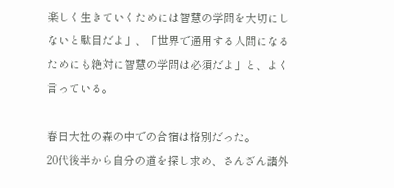楽しく生きていくためには智慧の学問を大切にしないと駄目だよ」、「世界で通用する人間になるためにも絶対に智慧の学問は必須だよ」と、よく言っている。

春日大社の森の中での合宿は格別だった。
20代後半から自分の道を探し求め、さんざん諸外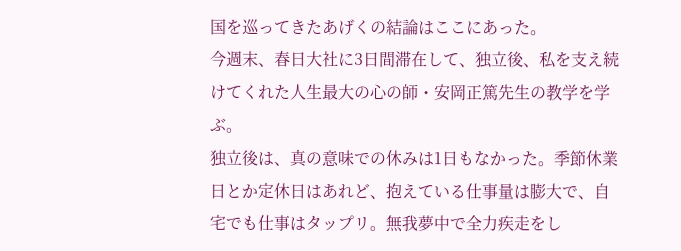国を巡ってきたあげくの結論はここにあった。
今週末、春日大社に3日間滞在して、独立後、私を支え続けてくれた人生最大の心の師・安岡正篤先生の教学を学ぶ。
独立後は、真の意味での休みは1日もなかった。季節休業日とか定休日はあれど、抱えている仕事量は膨大で、自宅でも仕事はタップリ。無我夢中で全力疾走をし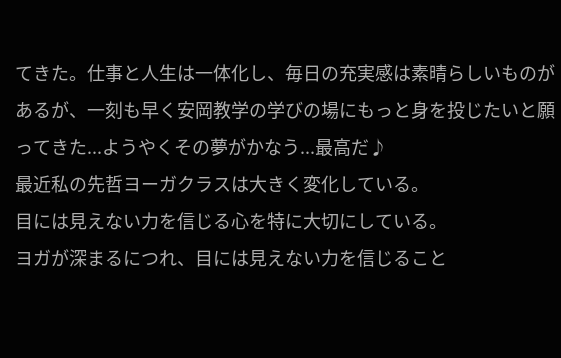てきた。仕事と人生は一体化し、毎日の充実感は素晴らしいものがあるが、一刻も早く安岡教学の学びの場にもっと身を投じたいと願ってきた...ようやくその夢がかなう...最高だ♪
最近私の先哲ヨーガクラスは大きく変化している。
目には見えない力を信じる心を特に大切にしている。
ヨガが深まるにつれ、目には見えない力を信じること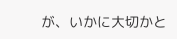が、いかに大切かと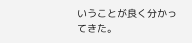いうことが良く分かってきた。